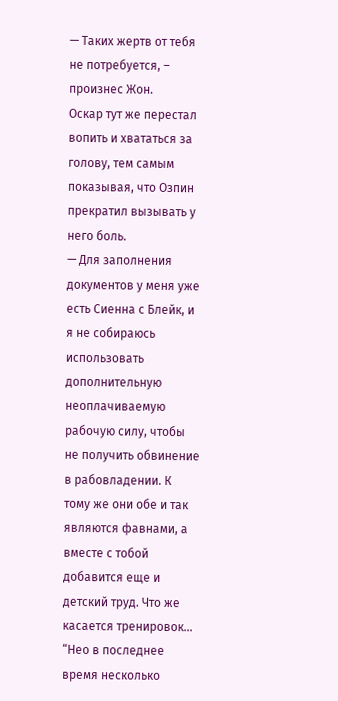— Таких жертв от тебя не потребуется, – произнес Жон.
Оскар тут же перестал вопить и хвататься за голову, тем самым показывая, что Озпин прекратил вызывать у него боль.
— Для заполнения документов у меня уже есть Сиенна с Блейк, и я не собираюсь использовать дополнительную неоплачиваемую рабочую силу, чтобы не получить обвинение в рабовладении. К тому же они обе и так являются фавнами, а вместе с тобой добавится еще и детский труд. Что же касается тренировок…
“Нео в последнее время несколько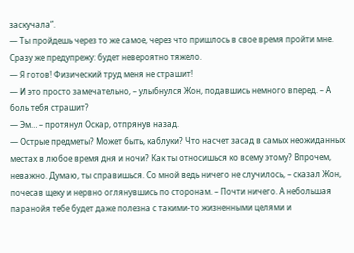заскучала”.
— Ты пройдешь через то же самое, через что пришлось в свое время пройти мне. Сразу же предупрежу: будет невероятно тяжело.
— Я готов! Физический труд меня не страшит!
— И это просто замечательно, – улыбнулся Жон, подавшись немного вперед. – А боль тебя страшит?
— Эм… – протянул Оскар, отпрянув назад.
— Острые предметы? Может быть, каблуки? Что насчет засад в самых неожиданных местах в любое время дня и ночи? Как ты относишься ко всему этому? Впрочем, неважно. Думаю, ты справишься. Со мной ведь ничего не случилось, – сказал Жон, почесав щеку и нервно оглянувшись по сторонам. – Почти ничего. А небольшая паранойя тебе будет даже полезна с такими-то жизненными целями и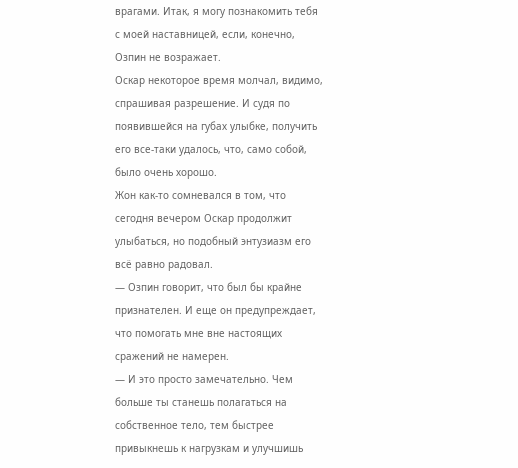врагами. Итак, я могу познакомить тебя с моей наставницей, если, конечно, Озпин не возражает.
Оскар некоторое время молчал, видимо, спрашивая разрешение. И судя по появившейся на губах улыбке, получить его все-таки удалось, что, само собой, было очень хорошо.
Жон как-то сомневался в том, что сегодня вечером Оскар продолжит улыбаться, но подобный энтузиазм его всё равно радовал.
— Озпин говорит, что был бы крайне признателен. И еще он предупреждает, что помогать мне вне настоящих сражений не намерен.
— И это просто замечательно. Чем больше ты станешь полагаться на собственное тело, тем быстрее привыкнешь к нагрузкам и улучшишь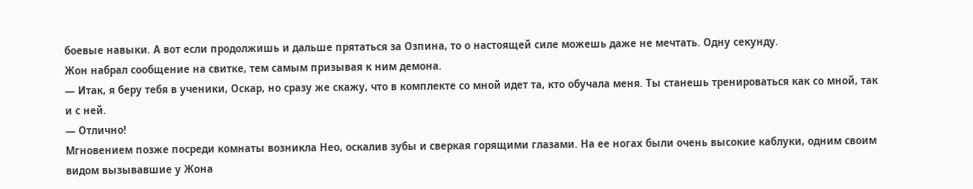боевые навыки. А вот если продолжишь и дальше прятаться за Озпина, то о настоящей силе можешь даже не мечтать. Одну секунду.
Жон набрал сообщение на свитке, тем самым призывая к ним демона.
— Итак, я беру тебя в ученики, Оскар, но сразу же скажу, что в комплекте со мной идет та, кто обучала меня. Ты станешь тренироваться как со мной, так и с ней.
— Отлично!
Мгновением позже посреди комнаты возникла Нео, оскалив зубы и сверкая горящими глазами. На ее ногах были очень высокие каблуки, одним своим видом вызывавшие у Жона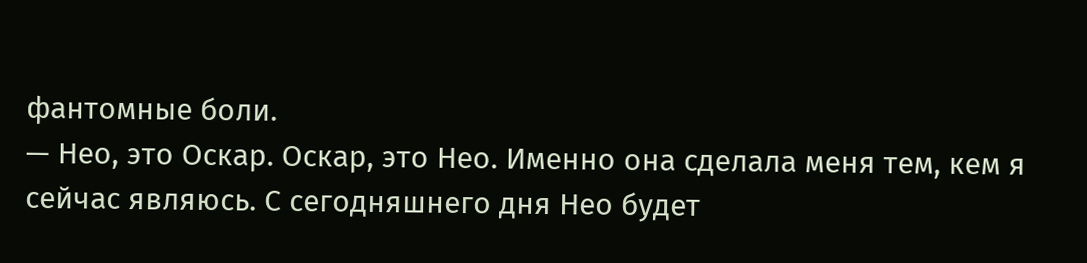фантомные боли.
— Нео, это Оскар. Оскар, это Нео. Именно она сделала меня тем, кем я сейчас являюсь. С сегодняшнего дня Нео будет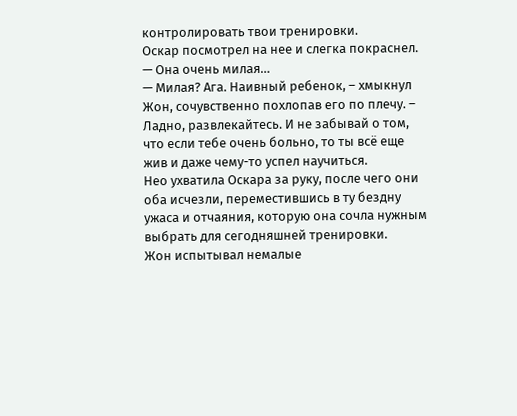контролировать твои тренировки.
Оскар посмотрел на нее и слегка покраснел.
— Она очень милая…
— Милая? Ага. Наивный ребенок, – хмыкнул Жон, сочувственно похлопав его по плечу. – Ладно, развлекайтесь. И не забывай о том, что если тебе очень больно, то ты всё еще жив и даже чему-то успел научиться.
Нео ухватила Оскара за руку, после чего они оба исчезли, переместившись в ту бездну ужаса и отчаяния, которую она сочла нужным выбрать для сегодняшней тренировки.
Жон испытывал немалые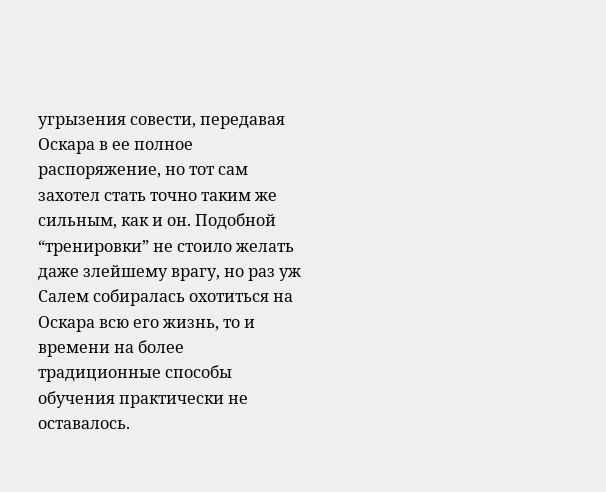угрызения совести, передавая Оскара в ее полное распоряжение, но тот сам захотел стать точно таким же сильным, как и он. Подобной “тренировки” не стоило желать даже злейшему врагу, но раз уж Салем собиралась охотиться на Оскара всю его жизнь, то и времени на более традиционные способы обучения практически не оставалось.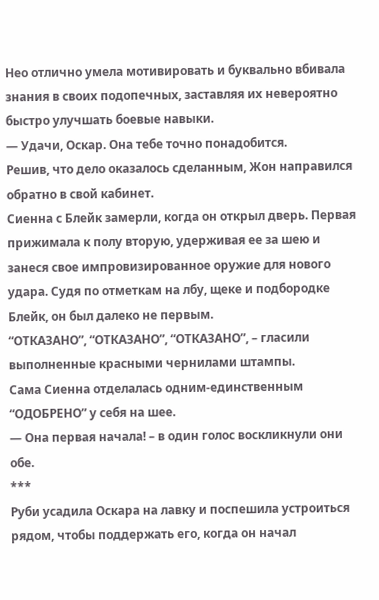Нео отлично умела мотивировать и буквально вбивала знания в своих подопечных, заставляя их невероятно быстро улучшать боевые навыки.
— Удачи, Оскар. Она тебе точно понадобится.
Решив, что дело оказалось сделанным, Жон направился обратно в свой кабинет.
Сиенна с Блейк замерли, когда он открыл дверь. Первая прижимала к полу вторую, удерживая ее за шею и занеся свое импровизированное оружие для нового удара. Судя по отметкам на лбу, щеке и подбородке Блейк, он был далеко не первым.
“ОТКАЗАНО”, “ОТКАЗАНО”, “ОТКАЗАНО”, – гласили выполненные красными чернилами штампы.
Сама Сиенна отделалась одним-единственным “ОДОБРЕНО” у себя на шее.
— Она первая начала! – в один голос воскликнули они обе.
***
Руби усадила Оскара на лавку и поспешила устроиться рядом, чтобы поддержать его, когда он начал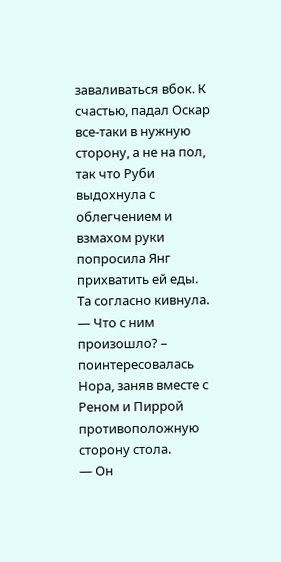заваливаться вбок. К счастью, падал Оскар все-таки в нужную сторону, а не на пол, так что Руби выдохнула с облегчением и взмахом руки попросила Янг прихватить ей еды.
Та согласно кивнула.
— Что с ним произошло? – поинтересовалась Нора, заняв вместе с Реном и Пиррой противоположную сторону стола.
— Он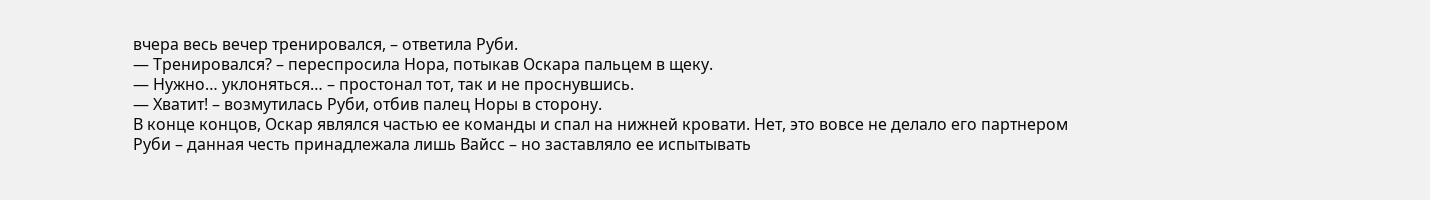вчера весь вечер тренировался, – ответила Руби.
— Тренировался? – переспросила Нора, потыкав Оскара пальцем в щеку.
— Нужно… уклоняться… – простонал тот, так и не проснувшись.
— Хватит! – возмутилась Руби, отбив палец Норы в сторону.
В конце концов, Оскар являлся частью ее команды и спал на нижней кровати. Нет, это вовсе не делало его партнером Руби – данная честь принадлежала лишь Вайсс – но заставляло ее испытывать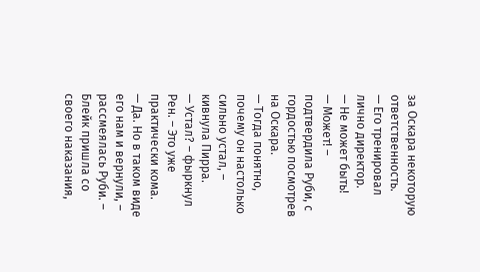за Оскара некоторую ответственность.
— Его тренировал лично директор.
— Не может быть!
— Может! – подтвердила Руби, с гордостью посмотрев на Оскара.
— Тогда понятно, почему он настолько сильно устал, – кивнула Пирра.
— Устал? – фыркнул Рен. – Это уже практически кома.
— Да. Но в таком виде его нам и вернули, – рассмеялась Руби. – Блейк пришла со своего наказания,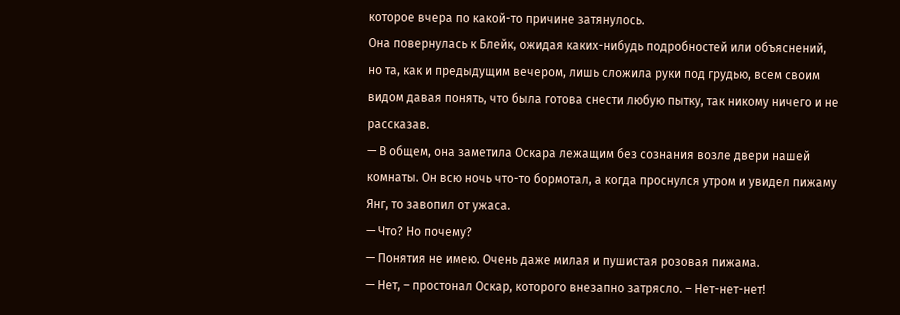которое вчера по какой-то причине затянулось.
Она повернулась к Блейк, ожидая каких-нибудь подробностей или объяснений, но та, как и предыдущим вечером, лишь сложила руки под грудью, всем своим видом давая понять, что была готова снести любую пытку, так никому ничего и не рассказав.
— В общем, она заметила Оскара лежащим без сознания возле двери нашей комнаты. Он всю ночь что-то бормотал, а когда проснулся утром и увидел пижаму Янг, то завопил от ужаса.
— Что? Но почему?
— Понятия не имею. Очень даже милая и пушистая розовая пижама.
— Нет, – простонал Оскар, которого внезапно затрясло. – Нет-нет-нет!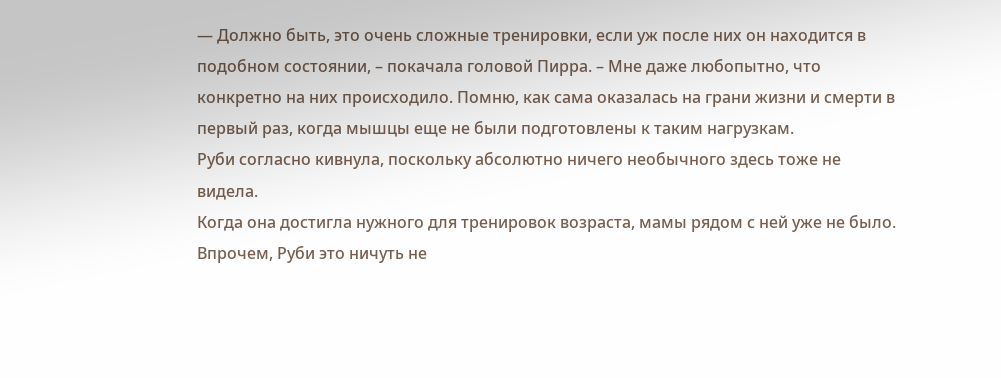— Должно быть, это очень сложные тренировки, если уж после них он находится в подобном состоянии, – покачала головой Пирра. – Мне даже любопытно, что конкретно на них происходило. Помню, как сама оказалась на грани жизни и смерти в первый раз, когда мышцы еще не были подготовлены к таким нагрузкам.
Руби согласно кивнула, поскольку абсолютно ничего необычного здесь тоже не видела.
Когда она достигла нужного для тренировок возраста, мамы рядом с ней уже не было. Впрочем, Руби это ничуть не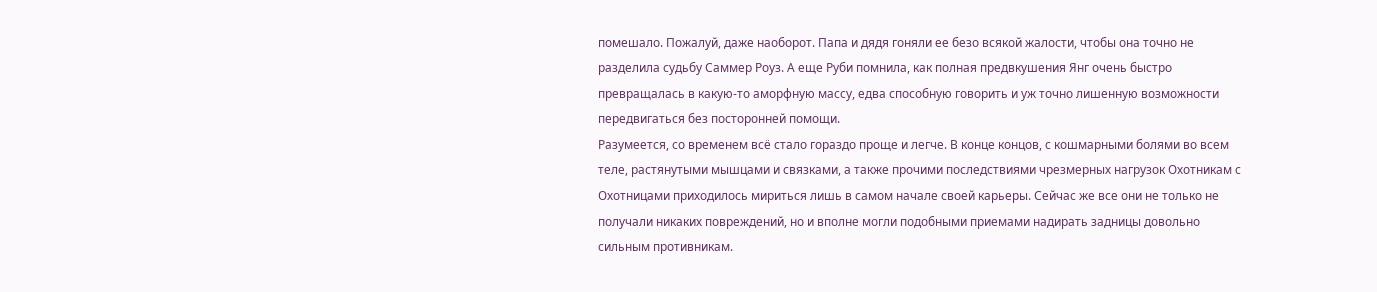помешало. Пожалуй, даже наоборот. Папа и дядя гоняли ее безо всякой жалости, чтобы она точно не разделила судьбу Саммер Роуз. А еще Руби помнила, как полная предвкушения Янг очень быстро превращалась в какую-то аморфную массу, едва способную говорить и уж точно лишенную возможности передвигаться без посторонней помощи.
Разумеется, со временем всё стало гораздо проще и легче. В конце концов, с кошмарными болями во всем теле, растянутыми мышцами и связками, а также прочими последствиями чрезмерных нагрузок Охотникам с Охотницами приходилось мириться лишь в самом начале своей карьеры. Сейчас же все они не только не получали никаких повреждений, но и вполне могли подобными приемами надирать задницы довольно сильным противникам.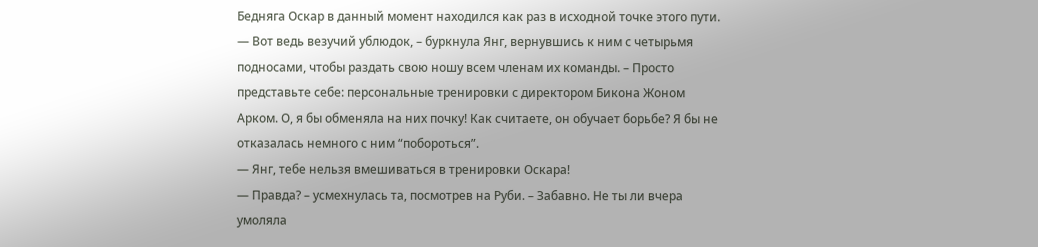Бедняга Оскар в данный момент находился как раз в исходной точке этого пути.
— Вот ведь везучий ублюдок, – буркнула Янг, вернувшись к ним с четырьмя подносами, чтобы раздать свою ношу всем членам их команды. – Просто представьте себе: персональные тренировки с директором Бикона Жоном Арком. О, я бы обменяла на них почку! Как считаете, он обучает борьбе? Я бы не отказалась немного с ним “побороться”.
— Янг, тебе нельзя вмешиваться в тренировки Оскара!
— Правда? – усмехнулась та, посмотрев на Руби. – Забавно. Не ты ли вчера умоляла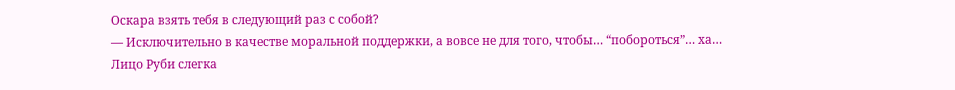Оскара взять тебя в следующий раз с собой?
— Исключительно в качестве моральной поддержки, а вовсе не для того, чтобы… “побороться”… ха…
Лицо Руби слегка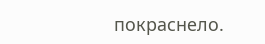покраснело.